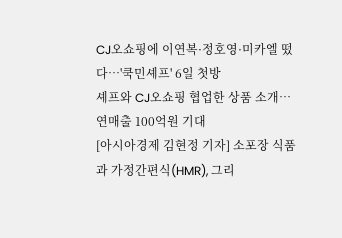CJ오쇼핑에 이연복·정호영·미카엘 떴다…'쿡민셰프' 6일 첫방
셰프와 CJ오쇼핑 협업한 상품 소개…연매출 100억원 기대
[아시아경제 김현정 기자] 소포장 식품과 가정간편식(HMR), 그리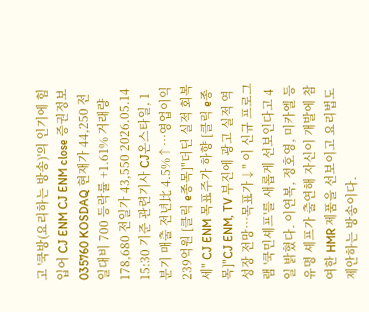고 '쿡방(요리하는 방송)'의 인기에 힘입어 CJ ENM CJ ENM close 증권정보 035760 KOSDAQ 현재가 44,250 전일대비 700 등락률 +1.61% 거래량 178,680 전일가 43,550 2026.05.14 15:30 기준 관련기사 CJ온스타일, 1분기 매출 전년比 4.5%↑…영업이익 239억원 [클릭 e종목]"더딘 실적 회복세" CJ ENM 목표주가 하향 [클릭 e종목]"CJ ENM, TV 부진에 광고 실적 역성장 전망…목표가↓" 이 신규 프로그램 '쿡민셰프'를 새롭게 선보인다고 4일 밝혔다. 이연복, 정호영, 미카엘 등 유명 셰프가 출연해 자신이 개발에 참여한 HMR 제품을 선보이고 요리법도 제안하는 방송이다.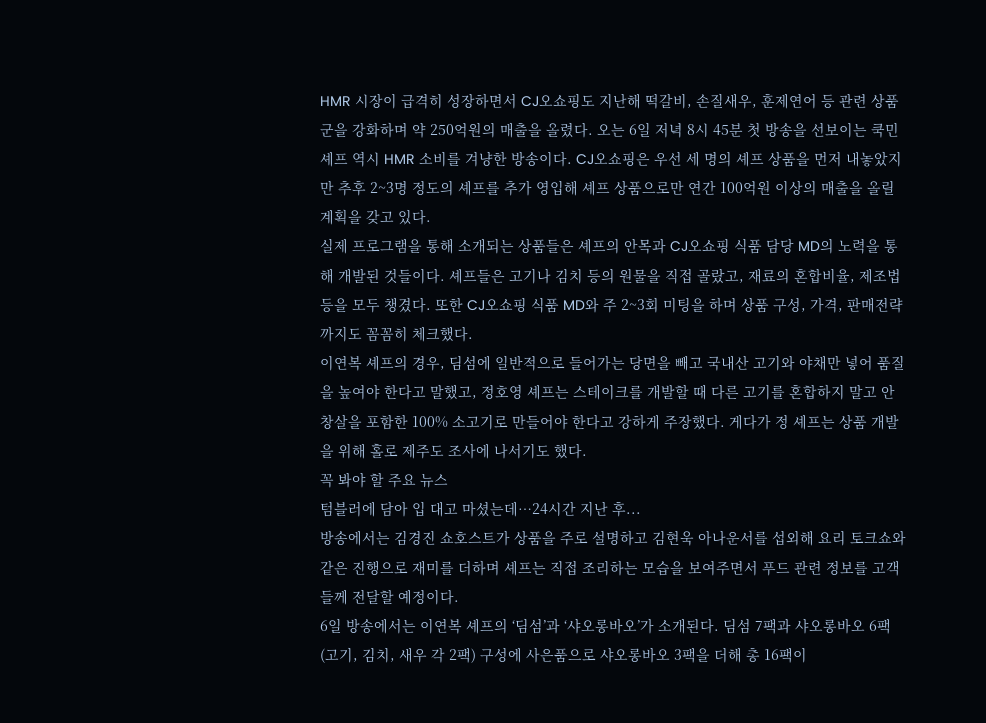HMR 시장이 급격히 성장하면서 CJ오쇼핑도 지난해 떡갈비, 손질새우, 훈제연어 등 관련 상품군을 강화하며 약 250억원의 매출을 올렸다. 오는 6일 저녁 8시 45분 첫 방송을 선보이는 쿡민셰프 역시 HMR 소비를 겨냥한 방송이다. CJ오쇼핑은 우선 세 명의 셰프 상품을 먼저 내놓았지만 추후 2~3명 정도의 셰프를 추가 영입해 셰프 상품으로만 연간 100억원 이상의 매출을 올릴 계획을 갖고 있다.
실제 프로그램을 통해 소개되는 상품들은 셰프의 안목과 CJ오쇼핑 식품 담당 MD의 노력을 통해 개발된 것들이다. 셰프들은 고기나 김치 등의 원물을 직접 골랐고, 재료의 혼합비율, 제조법 등을 모두 챙겼다. 또한 CJ오쇼핑 식품 MD와 주 2~3회 미팅을 하며 상품 구성, 가격, 판매전략까지도 꼼꼼히 체크했다.
이연복 셰프의 경우, 딤섬에 일반적으로 들어가는 당면을 빼고 국내산 고기와 야채만 넣어 품질을 높여야 한다고 말했고, 정호영 셰프는 스테이크를 개발할 때 다른 고기를 혼합하지 말고 안창살을 포함한 100% 소고기로 만들어야 한다고 강하게 주장했다. 게다가 정 셰프는 상품 개발을 위해 홀로 제주도 조사에 나서기도 했다.
꼭 봐야 할 주요 뉴스
텀블러에 담아 입 대고 마셨는데…24시간 지난 후...
방송에서는 김경진 쇼호스트가 상품을 주로 설명하고 김현욱 아나운서를 섭외해 요리 토크쇼와 같은 진행으로 재미를 더하며 셰프는 직접 조리하는 모습을 보여주면서 푸드 관련 정보를 고객들께 전달할 예정이다.
6일 방송에서는 이연복 셰프의 ‘딤섬’과 ‘샤오롱바오’가 소개된다. 딤섬 7팩과 샤오롱바오 6팩(고기, 김치, 새우 각 2팩) 구성에 사은품으로 샤오롱바오 3팩을 더해 총 16팩이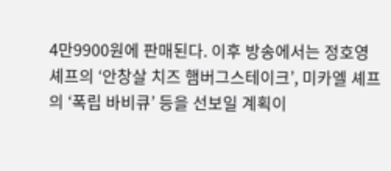4만9900원에 판매된다. 이후 방송에서는 정호영 셰프의 ‘안창살 치즈 햄버그스테이크’, 미카엘 셰프의 ‘폭립 바비큐’ 등을 선보일 계획이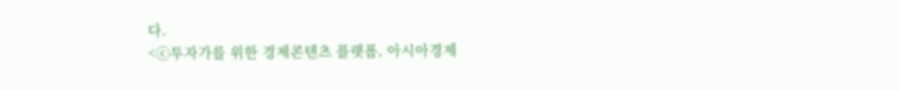다.
<ⓒ투자가를 위한 경제콘텐츠 플랫폼, 아시아경제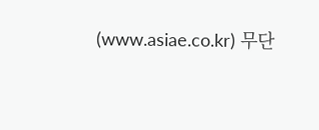(www.asiae.co.kr) 무단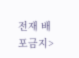전재 배포금지>